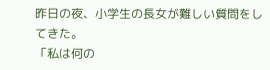昨日の夜、小学生の長女が難しい質問をしてきた。
「私は何の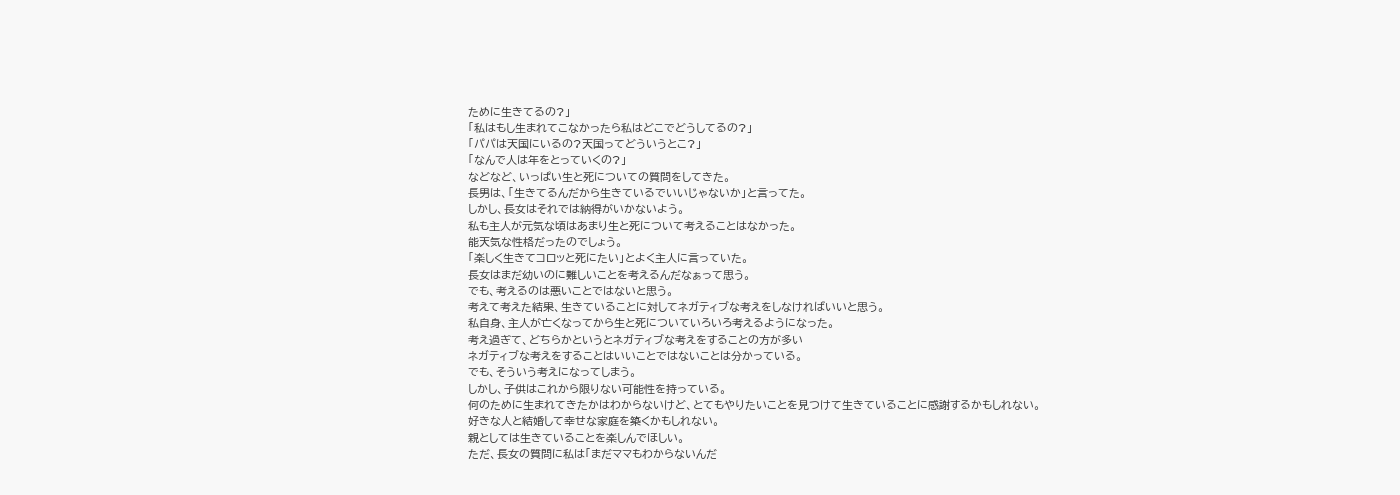ために生きてるの?」
「私はもし生まれてこなかったら私はどこでどうしてるの?」
「パパは天国にいるの?天国ってどういうとこ?」
「なんで人は年をとっていくの?」
などなど、いっぱい生と死についての質問をしてきた。
長男は、「生きてるんだから生きているでいいじゃないか」と言ってた。
しかし、長女はそれでは納得がいかないよう。
私も主人が元気な頃はあまり生と死について考えることはなかった。
能天気な性格だったのでしょう。
「楽しく生きてコロッと死にたい」とよく主人に言っていた。
長女はまだ幼いのに難しいことを考えるんだなぁって思う。
でも、考えるのは悪いことではないと思う。
考えて考えた結果、生きていることに対してネガティブな考えをしなければいいと思う。
私自身、主人が亡くなってから生と死についていろいろ考えるようになった。
考え過ぎて、どちらかというとネガティブな考えをすることの方が多い
ネガティブな考えをすることはいいことではないことは分かっている。
でも、そういう考えになってしまう。
しかし、子供はこれから限りない可能性を持っている。
何のために生まれてきたかはわからないけど、とてもやりたいことを見つけて生きていることに感謝するかもしれない。
好きな人と結婚して幸せな家庭を築くかもしれない。
親としては生きていることを楽しんでほしい。
ただ、長女の質問に私は「まだママもわからないんだ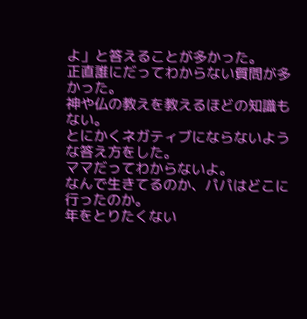よ」と答えることが多かった。
正直誰にだってわからない質問が多かった。
神や仏の教えを教えるほどの知識もない。
とにかくネガティブにならないような答え方をした。
ママだってわからないよ。
なんで生きてるのか、パパはどこに行ったのか。
年をとりたくない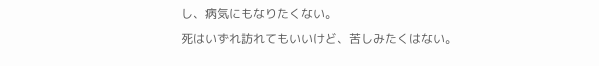し、病気にもなりたくない。
死はいずれ訪れてもいいけど、苦しみたくはない。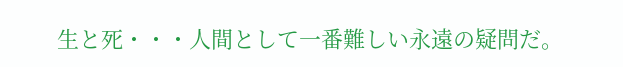生と死・・・人間として一番難しい永遠の疑問だ。